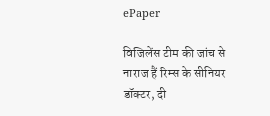ePaper

विजिलेंस टीम की जांच से नाराज हैं रिम्स के सीनियर डॉक्टर, दी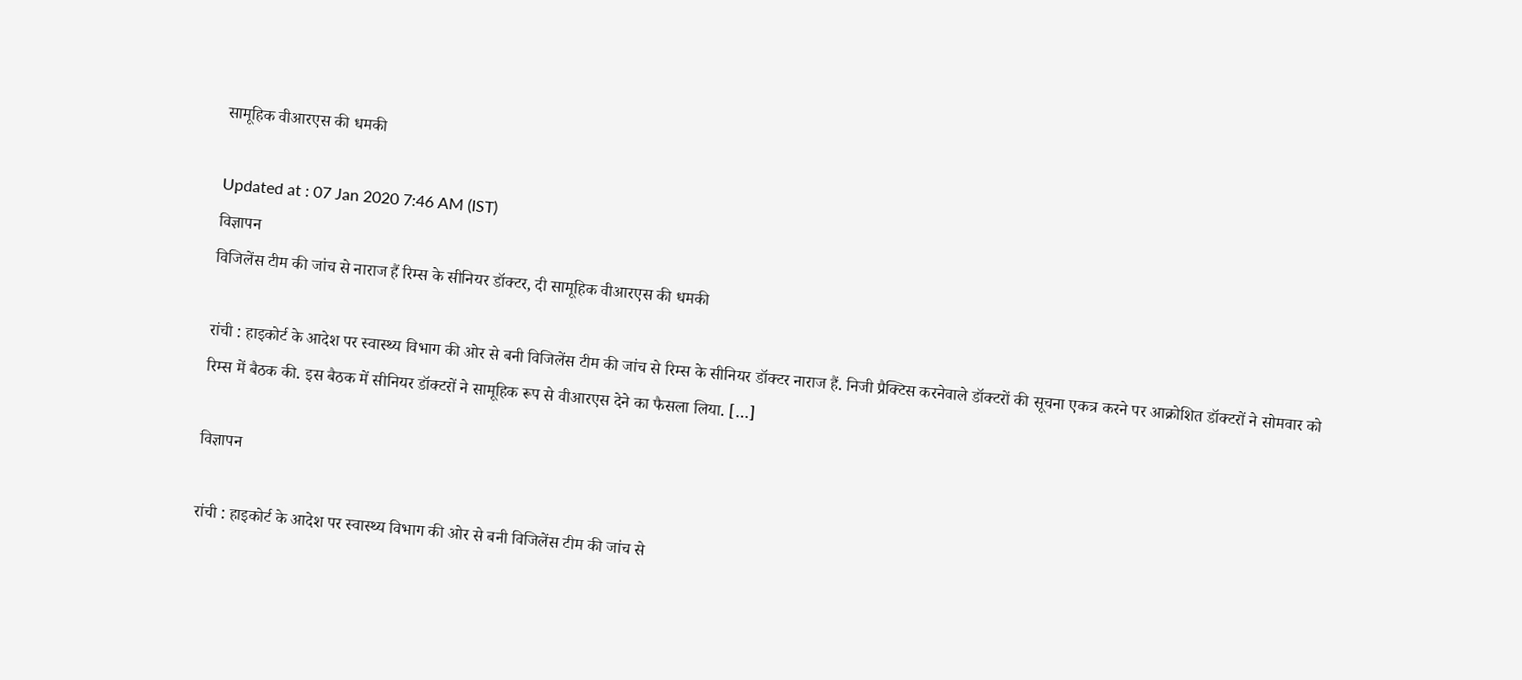सामूहिक वीआरएस की धमकी

Updated at : 07 Jan 2020 7:46 AM (IST)
विज्ञापन
विजिलेंस टीम की जांच से नाराज हैं रिम्स के सीनियर डॉक्टर, दी सामूहिक वीआरएस की धमकी

रांची : हाइकोर्ट के आदेश पर स्वास्थ्य विभाग की ओर से बनी विजिलेंस टीम की जांच से रिम्स के सीनियर डॉक्टर नाराज हैं. निजी प्रैक्टिस करनेवाले डॉक्टरों की सूचना एकत्र करने पर आक्रोशित डॉक्टरों ने सोमवार को रिम्स में बैठक की. इस बैठक में सीनियर डॉक्टरों ने सामूहिक रूप से वीआरएस देने का फैसला लिया. […]

विज्ञापन

रांची : हाइकोर्ट के आदेश पर स्वास्थ्य विभाग की ओर से बनी विजिलेंस टीम की जांच से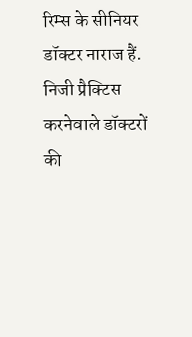रिम्स के सीनियर डॉक्टर नाराज हैं. निजी प्रैक्टिस करनेवाले डॉक्टरों की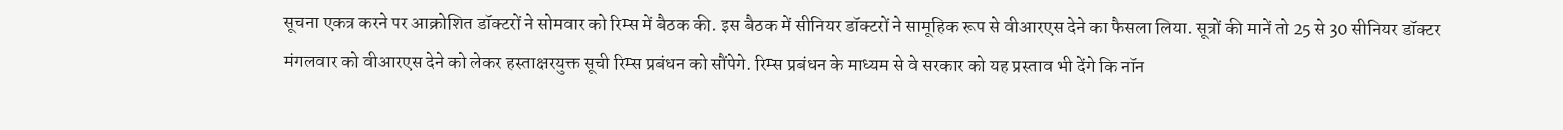सूचना एकत्र करने पर आक्रोशित डॉक्टरों ने सोमवार को रिम्स में बैठक की. इस बैठक में सीनियर डॉक्टरों ने सामूहिक रूप से वीआरएस देने का फैसला लिया. सूत्रों की मानें तो 25 से 30 सीनियर डॉक्टर मंगलवार को वीआरएस देने को लेकर हस्ताक्षरयुक्त सूची रिम्स प्रबंधन को सौंपेगे. रिम्स प्रबंधन के माध्यम से वे सरकार को यह प्रस्ताव भी देंगे कि नॉन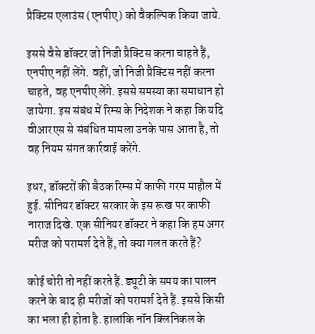प्रैक्टिस एलाउंस (एनपीए) को वैकल्पिक किया जाये.

इससे वैसे डॉक्टर जो निजी प्रैक्टिस करना चाहते हैं, एनपीए नहीं लेंगे. वहीं, जो निजी प्रैक्टिस नहीं करना चाहते, वह एनपीए लेंगे. इससे समस्या का समाधान हो जायेगा. इस संबंध में रिम्स के निदेशक ने कहा कि यदि वीआरएस से संबंधित मामला उनके पास आता है, तो वह नियम संगत कार्रवाई करेंगे.

इधर, डॉक्टरों की बैठक रिम्स में काफी गरम माहौल में हुई. सीनियर डॉक्टर सरकार के इस रूख पर काफी नाराज दिखे. एक सीनियर डॉक्टर ने कहा कि हम अगर मरीज को परामर्श देते हैं, तो क्या गलत करते हैं?

कोई चोरी तो नहीं करते हैं. ड्यूटी के समय का पालन करने के बाद ही मरीजों को परामर्श देते हैं. इससे किसी का भला ही होता है. हालांकि नॉन क्लिनिकल के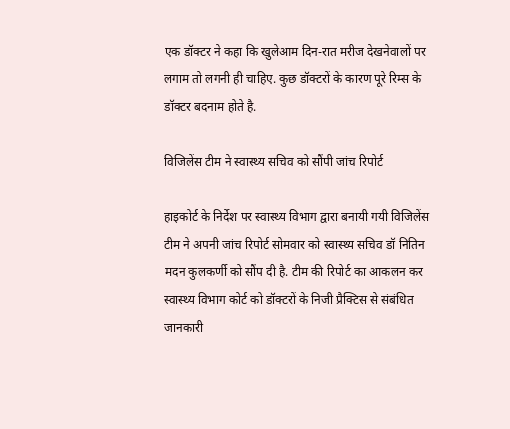एक डॉक्टर ने कहा कि खुलेआम दिन-रात मरीज देखनेवालों पर लगाम तो लगनी ही चाहिए. कुछ डॉक्टरों के कारण पूरे रिम्स के डॉक्टर बदनाम होते है.

विजिलेंस टीम ने स्वास्थ्य सचिव को सौंपी जांच रिपोर्ट

हाइकोर्ट के निर्देश पर स्वास्थ्य विभाग द्वारा बनायी गयी विजिलेंस टीम ने अपनी जांच रिपोर्ट सोमवार को स्वास्थ्य सचिव डॉ नितिन मदन कुलकर्णी को सौंप दी है. टीम की रिपोर्ट का आकलन कर स्वास्थ्य विभाग कोर्ट को डॉक्टरों के निजी प्रैक्टिस से संबंधित जानकारी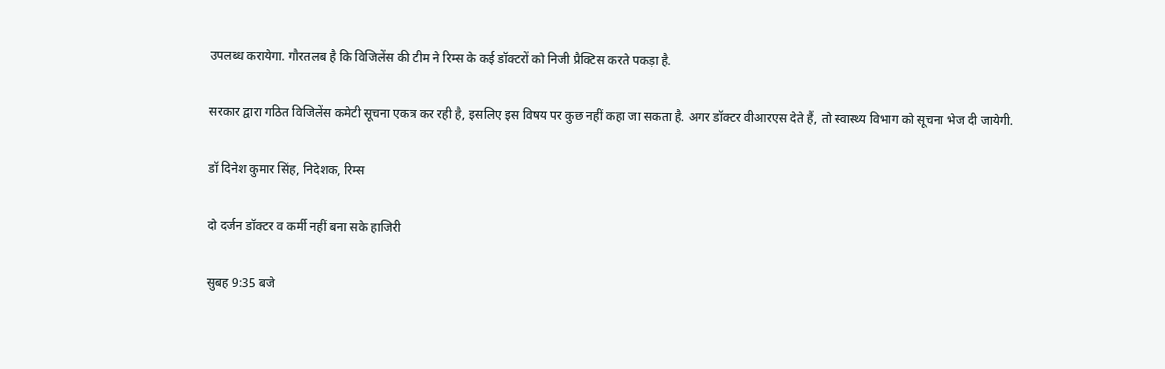उपलब्ध करायेगा. गौरतलब है कि विजिलेंस की टीम ने रिम्स के कई डॉक्टरों को निजी प्रैक्टिस करते पकड़ा है.

सरकार द्वारा गठित विजिलेंस कमेटी सूचना एकत्र कर रही है, इसलिए इस विषय पर कुछ नहीं कहा जा सकता है. अगर डॉक्टर वीआरएस देते हैं, तो स्वास्थ्य विभाग को सूचना भेज दी जायेगी.

डॉ दिनेश कुमार सिंह, निदेशक, रिम्स

दो दर्जन डॉक्टर व कर्मी नहीं बना सके हाजिरी

सुबह 9:35 बजे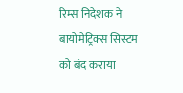रिम्स निदेशक ने बायोमेट्रिक्स सिस्टम को बंद कराया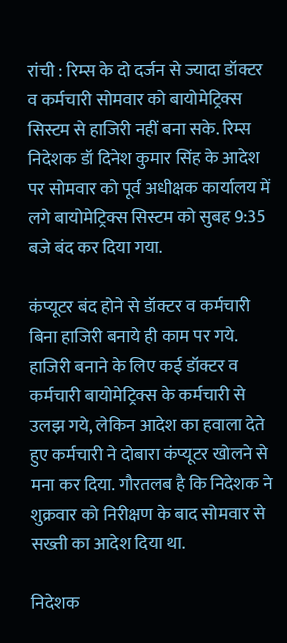रांची : रिम्स के दो दर्जन से ज्यादा डॉक्टर व कर्मचारी सोमवार को बायोमेट्रिक्स सिस्टम से हाजिरी नहीं बना सके. रिम्स निदेशक डॉ दिनेश कुमार सिंह के आदेश पर सोमवार को पूर्व अधीक्षक कार्यालय में लगे बायोमेट्रिक्स सिस्टम को सुबह 9:35 बजे बंद कर दिया गया.

कंप्यूटर बंद होने से डॉक्टर व कर्मचारी बिना हाजिरी बनाये ही काम पर गये. हाजिरी बनाने के लिए कई डॉक्टर व कर्मचारी बायोमेट्रिक्स के कर्मचारी से उलझ गये, लेकिन आदेश का हवाला देते हुए कर्मचारी ने दोबारा कंप्यूटर खोलने से मना कर दिया. गौरतलब है कि निदेशक ने शुक्रवार को निरीक्षण के बाद सोमवार से सख्ती का आदेश दिया था.

निदेशक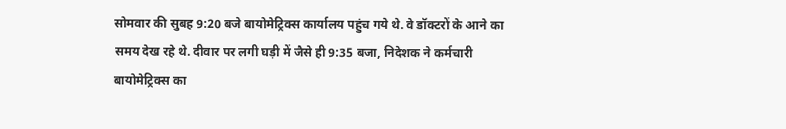सोमवार की सुबह 9:20 बजे बायोमेट्रिक्स कार्यालय पहुंच गये थे. वे डॉक्टरों के आने का समय देख रहे थे. दीवार पर लगी घड़ी में जैसे ही 9:35 बजा, निदेशक ने कर्मचारी बायोमेट्रिक्स का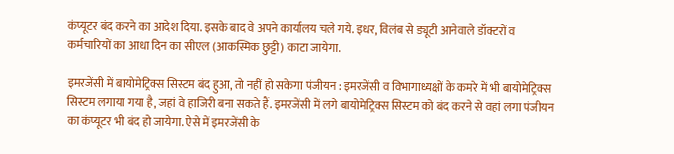कंप्यूटर बंद करने का आदेश दिया. इसके बाद वे अपने कार्यालय चले गये. इधर, विलंब से ड्यूटी आनेवाले डॉक्टरों व कर्मचारियों का आधा दिन का सीएल (आकस्मिक छुट्टी) काटा जायेगा.

इमरजेंसी में बायोमेट्रिक्स सिस्टम बंद हुआ, तो नहीं हो सकेगा पंजीयन : इमरजेंसी व विभागाध्यक्षों के कमरे में भी बायोमेट्रिक्स सिस्टम लगाया गया है, जहां वे हाजिरी बना सकते हैं. इमरजेंसी में लगे बायोमेट्रिक्स सिस्टम को बंद करने से वहां लगा पंजीयन का कंप्यूटर भी बंद हो जायेगा. ऐसे में इमरजेंसी के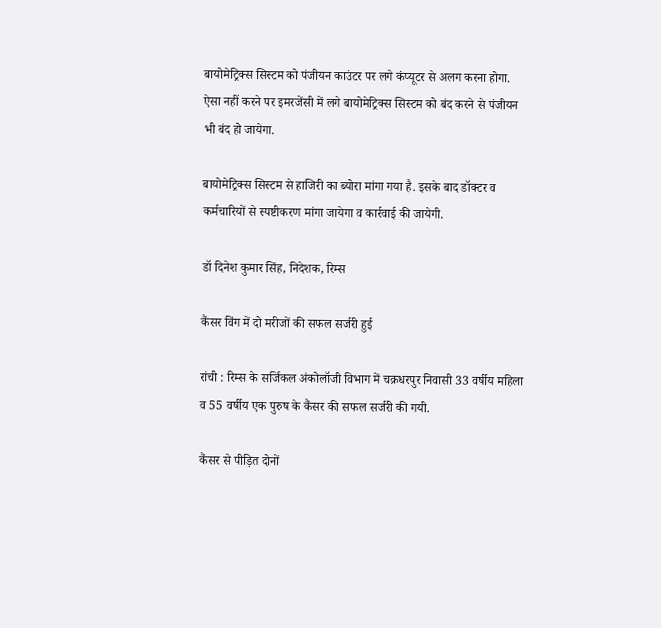बायोमेट्रिक्स सिस्टम को पंजीयन काउंटर पर लगे कंप्यूटर से अलग करना होगा. ऐसा नहीं करने पर इमरजेंसी में लगे बायोमेट्रिक्स सिस्टम को बंद करने से पंजीयन भी बंद हो जायेगा.

बायोमेट्रिक्स सिस्टम से हाजिरी का ब्योरा मांगा गया है. इसके बाद डॉक्टर व कर्मचारियों से स्पष्टीकरण मांगा जायेगा व कार्रवाई की जायेगी.

डॉ दिनेश कुमार सिंह, निदेशक, रिम्स

कैंसर विंग में दो मरीजों की सफल सर्जरी हुई

रांची : रिम्स के सर्जिकल अंकोलॉजी विभाग में चक्रधरपुर निवासी 33 वर्षीय महिला व 55 वर्षीय एक पुरुष के कैंसर की सफल सर्जरी की गयी.

कैंसर से पीड़ित दोनों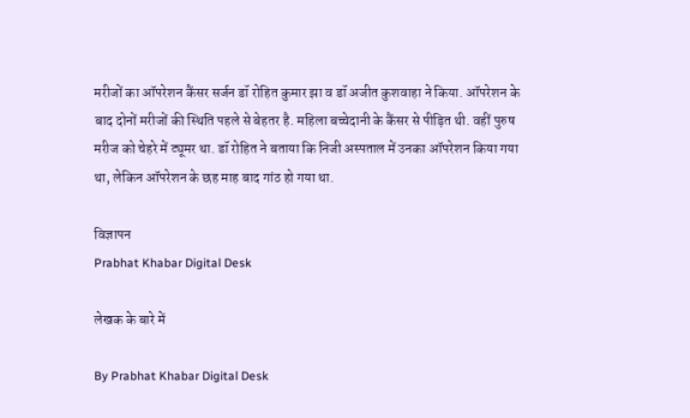मरीजों का ऑपरेशन कैंसर सर्जन डॉ रोहित कुमार झा व डॉ अजीत कुशवाहा ने किया. ऑपरेशन के बाद दोनों मरीजों की स्थिति पहले से बेहतर है. महिला बच्चेदानी के कैंसर से पीड़ित थी. वहीं पुरुष मरीज को चेहरे में ट्यूमर था. डॉ रोहित ने बताया कि निजी अस्पताल में उनका ऑपरेशन किया गया था, लेकिन ऑपरेशन के छह माह बाद गांठ हो गया था.

विज्ञापन
Prabhat Khabar Digital Desk

लेखक के बारे में

By Prabhat Khabar Digital Desk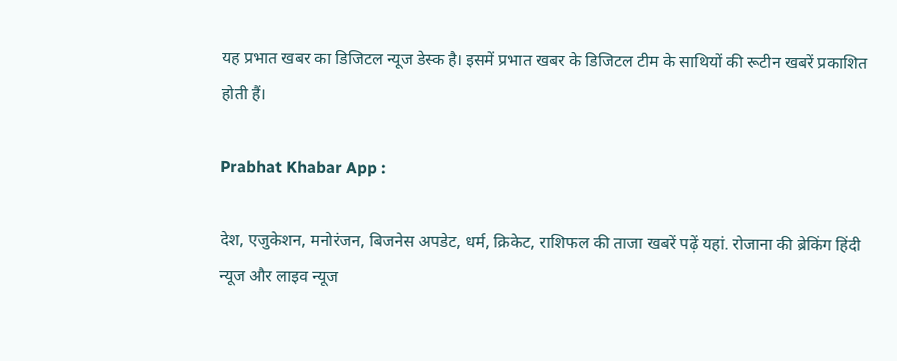यह प्रभात खबर का डिजिटल न्यूज डेस्क है। इसमें प्रभात खबर के डिजिटल टीम के साथियों की रूटीन खबरें प्रकाशित होती हैं।

Prabhat Khabar App :

देश, एजुकेशन, मनोरंजन, बिजनेस अपडेट, धर्म, क्रिकेट, राशिफल की ताजा खबरें पढ़ें यहां. रोजाना की ब्रेकिंग हिंदी न्यूज और लाइव न्यूज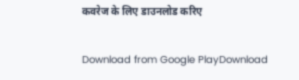कवरेज के लिए डाउनलोड करिए

Download from Google PlayDownload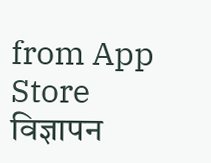from App Store
विज्ञापन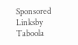Sponsored Linksby Taboola